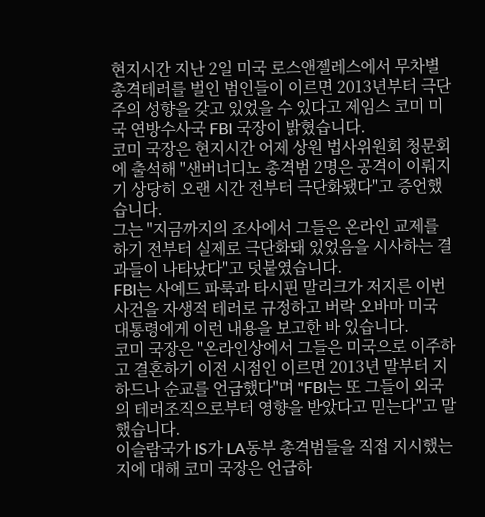현지시간 지난 2일 미국 로스앤젤레스에서 무차별 총격테러를 벌인 범인들이 이르면 2013년부터 극단주의 성향을 갖고 있었을 수 있다고 제임스 코미 미국 연방수사국 FBI 국장이 밝혔습니다.
코미 국장은 현지시간 어제 상원 법사위원회 청문회에 출석해 "샌버너디노 총격범 2명은 공격이 이뤄지기 상당히 오랜 시간 전부터 극단화됐다"고 증언했습니다.
그는 "지금까지의 조사에서 그들은 온라인 교제를 하기 전부터 실제로 극단화돼 있었음을 시사하는 결과들이 나타났다"고 덧붙였습니다.
FBI는 사예드 파룩과 타시핀 말리크가 저지른 이번 사건을 자생적 테러로 규정하고 버락 오바마 미국 대통령에게 이런 내용을 보고한 바 있습니다.
코미 국장은 "온라인상에서 그들은 미국으로 이주하고 결혼하기 이전 시점인 이르면 2013년 말부터 지하드나 순교를 언급했다"며 "FBI는 또 그들이 외국의 테러조직으로부터 영향을 받았다고 믿는다"고 말했습니다.
이슬람국가 IS가 LA동부 총격범들을 직접 지시했는지에 대해 코미 국장은 언급하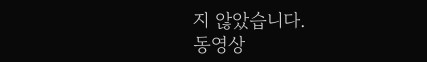지 않았습니다.
동영상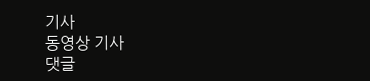기사
동영상 기사
댓글